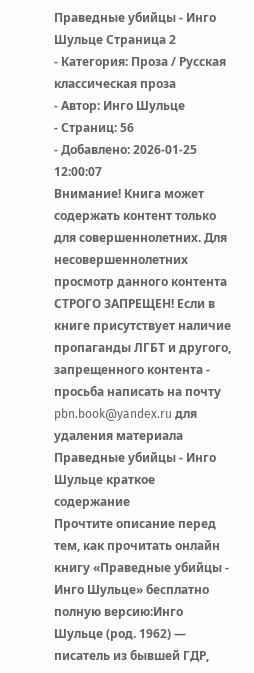Праведные убийцы - Инго Шульце Страница 2
- Категория: Проза / Русская классическая проза
- Автор: Инго Шульце
- Страниц: 56
- Добавлено: 2026-01-25 12:00:07
Внимание! Книга может содержать контент только для совершеннолетних. Для несовершеннолетних просмотр данного контента СТРОГО ЗАПРЕЩЕН! Если в книге присутствует наличие пропаганды ЛГБТ и другого, запрещенного контента - просьба написать на почту pbn.book@yandex.ru для удаления материала
Праведные убийцы - Инго Шульце краткое содержание
Прочтите описание перед тем, как прочитать онлайн книгу «Праведные убийцы - Инго Шульце» бесплатно полную версию:Инго Шульце (род. 1962) — писатель из бывшей ГДР,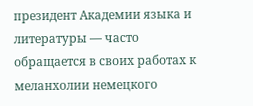президент Академии языка и литературы — часто обращается в своих работах к меланхолии немецкого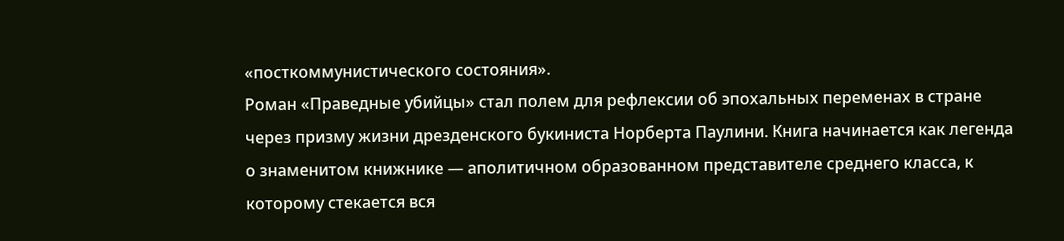«посткоммунистического состояния».
Роман «Праведные убийцы» стал полем для рефлексии об эпохальных переменах в стране через призму жизни дрезденского букиниста Норберта Паулини. Книга начинается как легенда о знаменитом книжнике — аполитичном образованном представителе среднего класса, к которому стекается вся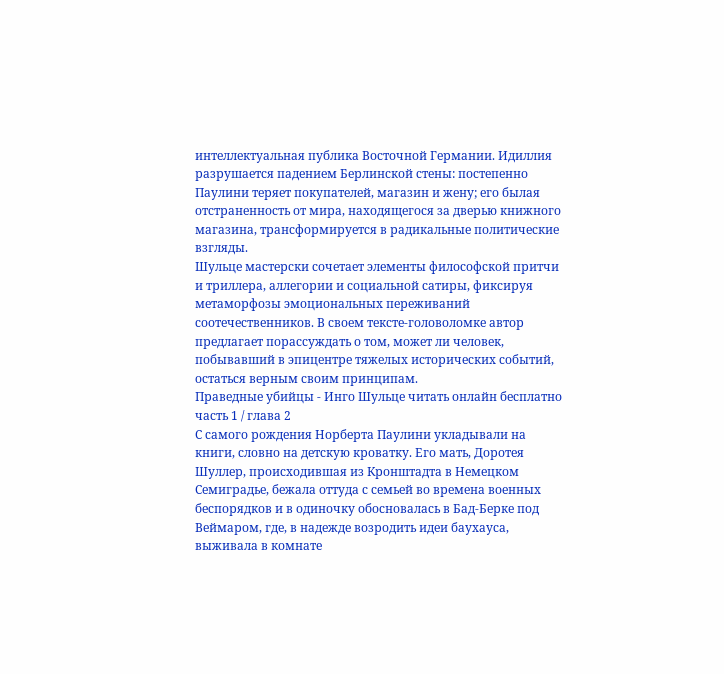интеллектуальная публика Восточной Германии. Идиллия разрушается падением Берлинской стены: постепенно Паулини теряет покупателей, магазин и жену; его былая отстраненность от мира, находящегося за дверью книжного магазина, трансформируется в радикальные политические взгляды.
Шульце мастерски сочетает элементы философской притчи и триллера, аллегории и социальной сатиры, фиксируя метаморфозы эмоциональных переживаний соотечественников. В своем тексте-головоломке автор предлагает порассуждать о том, может ли человек, побывавший в эпицентре тяжелых исторических событий, остаться верным своим принципам.
Праведные убийцы - Инго Шульце читать онлайн бесплатно
часть 1 / глава 2
С самого рождения Норберта Паулини укладывали на книги, словно на детскую кроватку. Его мать, Доротея Шуллер, происходившая из Кронштадта в Немецком Семиградье, бежала оттуда с семьей во времена военных беспорядков и в одиночку обосновалась в Бад-Берке под Веймаром, где, в надежде возродить идеи баухауса, выживала в комнате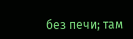без печи; там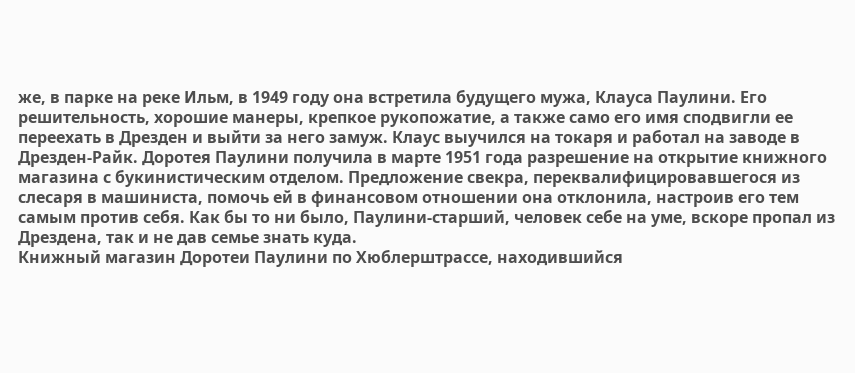же, в парке на реке Ильм, в 1949 году она встретила будущего мужа, Клауса Паулини. Его решительность, хорошие манеры, крепкое рукопожатие, а также само его имя сподвигли ее переехать в Дрезден и выйти за него замуж. Клаус выучился на токаря и работал на заводе в Дрезден-Райк. Доротея Паулини получила в марте 1951 года разрешение на открытие книжного магазина с букинистическим отделом. Предложение свекра, переквалифицировавшегося из слесаря в машиниста, помочь ей в финансовом отношении она отклонила, настроив его тем самым против себя. Как бы то ни было, Паулини-старший, человек себе на уме, вскоре пропал из Дрездена, так и не дав семье знать куда.
Книжный магазин Доротеи Паулини по Хюблерштрассе, находившийся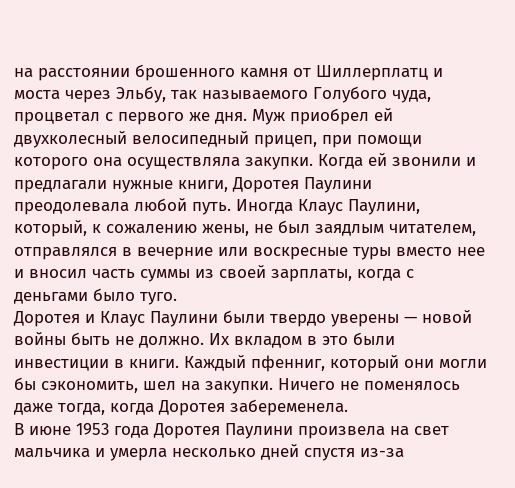на расстоянии брошенного камня от Шиллерплатц и моста через Эльбу, так называемого Голубого чуда, процветал с первого же дня. Муж приобрел ей двухколесный велосипедный прицеп, при помощи которого она осуществляла закупки. Когда ей звонили и предлагали нужные книги, Доротея Паулини преодолевала любой путь. Иногда Клаус Паулини, который, к сожалению жены, не был заядлым читателем, отправлялся в вечерние или воскресные туры вместо нее и вносил часть суммы из своей зарплаты, когда с деньгами было туго.
Доротея и Клаус Паулини были твердо уверены — новой войны быть не должно. Их вкладом в это были инвестиции в книги. Каждый пфенниг, который они могли бы сэкономить, шел на закупки. Ничего не поменялось даже тогда, когда Доротея забеременела.
В июне 1953 года Доротея Паулини произвела на свет мальчика и умерла несколько дней спустя из-за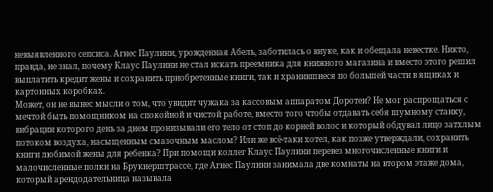невыявленного сепсиса. Агнес Паулини, урожденная Абель, заботилась о внуке, как и обещала невестке. Никто, правда, не знал, почему Клаус Паулини не стал искать преемника для книжного магазина и вместо этого решил выплатить кредит жены и сохранить приобретенные книги, так и хранившиеся по большей части в ящиках и картонных коробках.
Может, он не вынес мысли о том, что увидит чужака за кассовым аппаратом Доротеи? Не мог распрощаться с мечтой быть помощником на спокойной и чистой работе, вместо того чтобы отдавать себя шумному станку, вибрации которого день за днем пронизывали его тело от стоп до корней волос и который обдувал лицо затхлым потоком воздуха, насыщенным смазочным маслом? Или же всё-таки хотел, как позже утверждали, сохранить книги любимой жены для ребенка? При помощи коллег Клаус Паулини перевез многочисленные книги и малочисленные полки на Брукнерштрассе, где Агнес Паулини занимала две комнаты на втором этаже дома, который арендодательница называла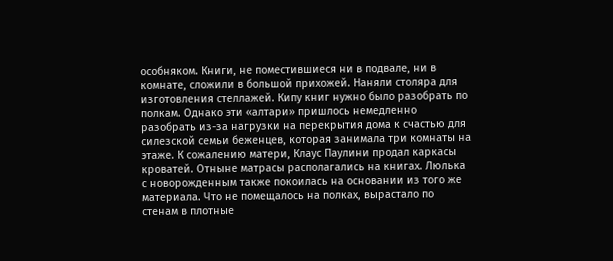особняком. Книги, не поместившиеся ни в подвале, ни в комнате, сложили в большой прихожей. Наняли столяра для изготовления стеллажей. Кипу книг нужно было разобрать по полкам. Однако эти «алтари» пришлось немедленно разобрать из-за нагрузки на перекрытия дома к счастью для силезской семьи беженцев, которая занимала три комнаты на этаже. К сожалению матери, Клаус Паулини продал каркасы кроватей. Отныне матрасы располагались на книгах. Люлька с новорожденным также покоилась на основании из того же материала. Что не помещалось на полках, вырастало по стенам в плотные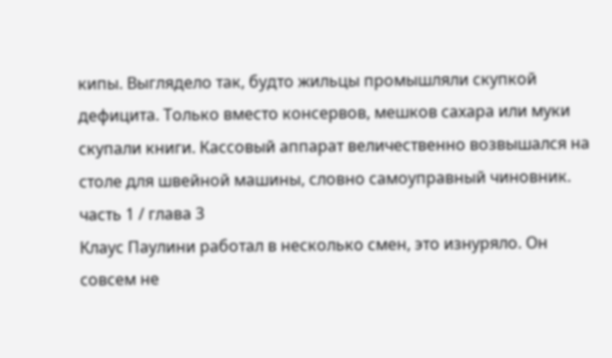кипы. Выглядело так, будто жильцы промышляли скупкой дефицита. Только вместо консервов, мешков сахара или муки скупали книги. Кассовый аппарат величественно возвышался на столе для швейной машины, словно самоуправный чиновник.
часть 1 / глава 3
Клаус Паулини работал в несколько смен, это изнуряло. Он совсем не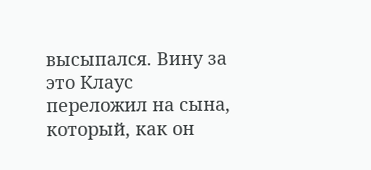высыпался. Вину за это Клаус переложил на сына, который, как он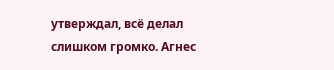утверждал, всё делал слишком громко. Агнес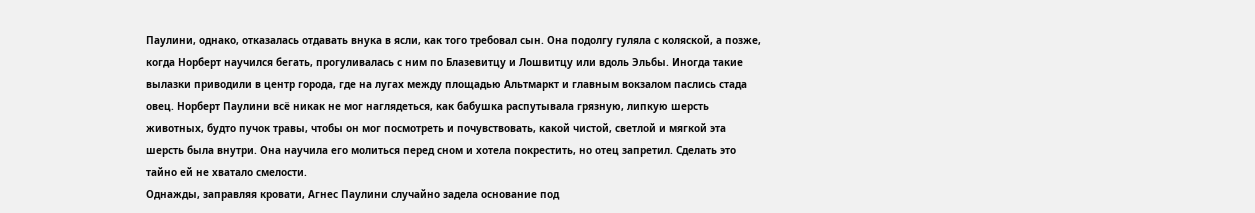Паулини, однако, отказалась отдавать внука в ясли, как того требовал сын. Она подолгу гуляла с коляской, а позже, когда Норберт научился бегать, прогуливалась с ним по Блазевитцу и Лошвитцу или вдоль Эльбы. Иногда такие вылазки приводили в центр города, где на лугах между площадью Альтмаркт и главным вокзалом паслись стада овец. Норберт Паулини всё никак не мог наглядеться, как бабушка распутывала грязную, липкую шерсть животных, будто пучок травы, чтобы он мог посмотреть и почувствовать, какой чистой, светлой и мягкой эта шерсть была внутри. Она научила его молиться перед сном и хотела покрестить, но отец запретил. Сделать это тайно ей не хватало смелости.
Однажды, заправляя кровати, Агнес Паулини случайно задела основание под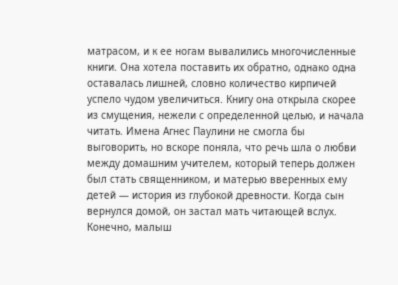матрасом, и к ее ногам вывалились многочисленные книги. Она хотела поставить их обратно, однако одна оставалась лишней, словно количество кирпичей успело чудом увеличиться. Книгу она открыла скорее из смущения, нежели с определенной целью, и начала читать. Имена Агнес Паулини не смогла бы выговорить, но вскоре поняла, что речь шла о любви между домашним учителем, который теперь должен был стать священником, и матерью вверенных ему детей — история из глубокой древности. Когда сын вернулся домой, он застал мать читающей вслух. Конечно, малыш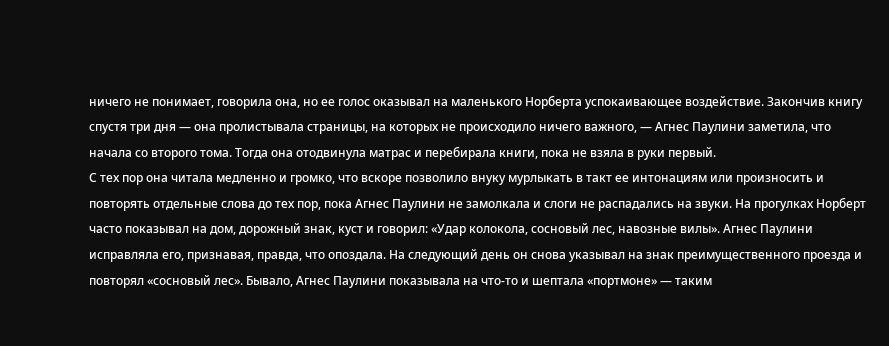ничего не понимает, говорила она, но ее голос оказывал на маленького Норберта успокаивающее воздействие. Закончив книгу спустя три дня — она пролистывала страницы, на которых не происходило ничего важного, — Агнес Паулини заметила, что начала со второго тома. Тогда она отодвинула матрас и перебирала книги, пока не взяла в руки первый.
С тех пор она читала медленно и громко, что вскоре позволило внуку мурлыкать в такт ее интонациям или произносить и повторять отдельные слова до тех пор, пока Агнес Паулини не замолкала и слоги не распадались на звуки. На прогулках Норберт часто показывал на дом, дорожный знак, куст и говорил: «Удар колокола, сосновый лес, навозные вилы». Агнес Паулини исправляла его, признавая, правда, что опоздала. На следующий день он снова указывал на знак преимущественного проезда и повторял «сосновый лес». Бывало, Агнес Паулини показывала на что-то и шептала «портмоне» — таким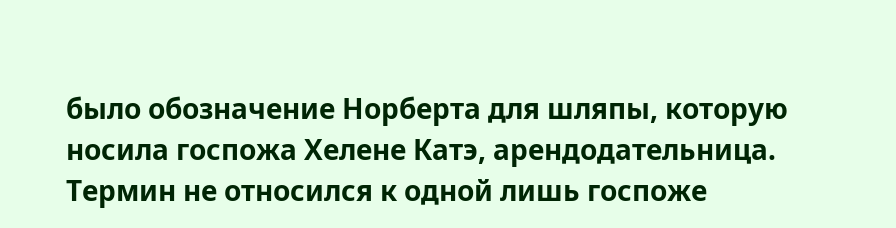было обозначение Норберта для шляпы, которую носила госпожа Хелене Катэ, арендодательница. Термин не относился к одной лишь госпоже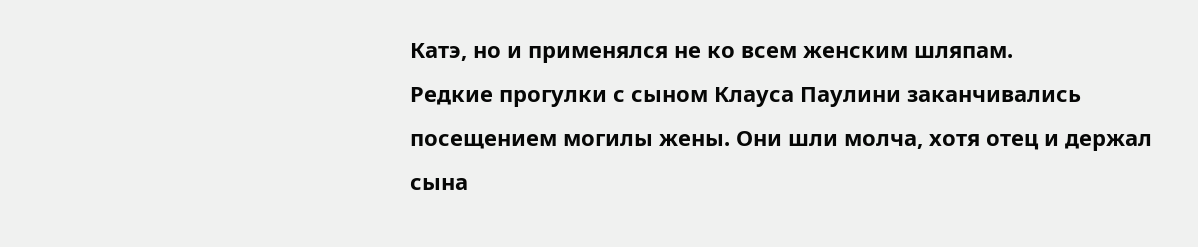Катэ, но и применялся не ко всем женским шляпам.
Редкие прогулки с сыном Клауса Паулини заканчивались посещением могилы жены. Они шли молча, хотя отец и держал сына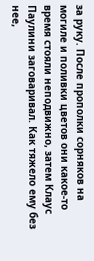за руку. После прополки сорняков на могиле и поливки цветов они какое-то время стояли неподвижно, затем Клаус Паулини заговаривал. Как тяжело ему без нее,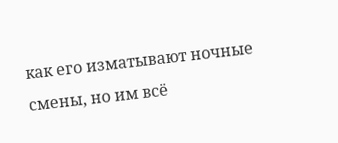как его изматывают ночные смены, но им всё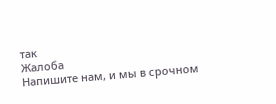так
Жалоба
Напишите нам, и мы в срочном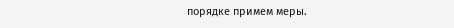порядке примем меры.